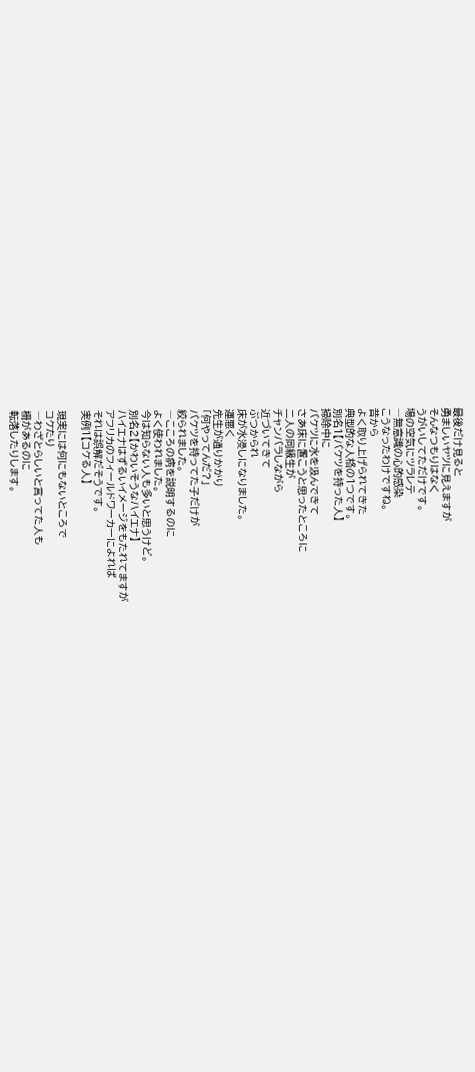最後だけ見ると
勇ましいヤツに見えますが
そんなつもりはなく
うがいしてただけです。
場の空気にツラレテ
―無意識の心的感染
こうなったわけですね。
昔から
よく取り上げられてきた
典型的な人格の1つです。
別名1【バケツを持った人】
掃除中に
バケツに水を汲んできて
さあ床に置こうと思ったところに
二人の同級生が
チャンバラしながら
近づいてきて
ぶつかられ
床が水浸しになりました。
運悪く
先生が通りかかり
「何やってんだ?」
バケツを持ってた子だけが
絞られました。
―こころの病を説明するのに
よく使われました。
今は知らない人も多いと思うけど。
別名2【かわいそうなハイエナ】
ハイエナはずるいイメージをもたれてますが
アフリカのフィールドワーカーによれば
それは誤解だそうです。
実例1【コケる人】

現実には何にもないところで
コケたり
―わざとらしいと言ってた人も
柵があるのに
転落したりします。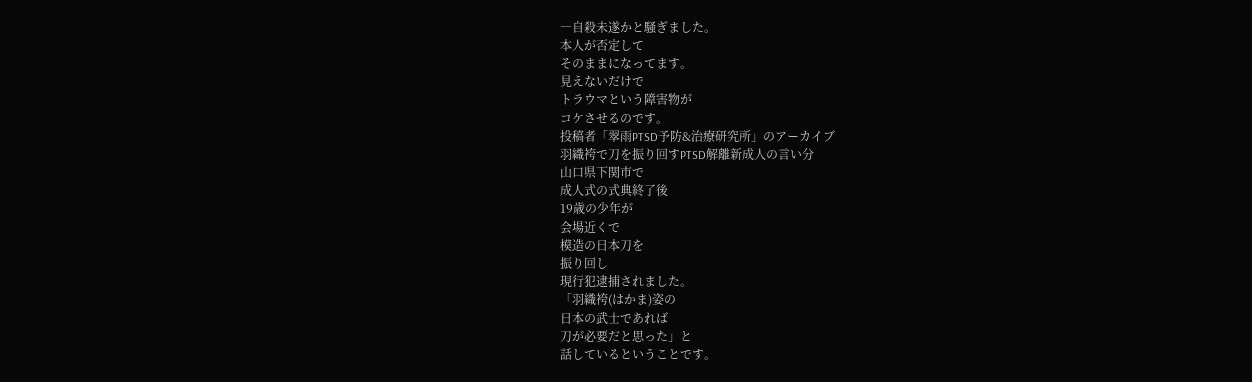―自殺未遂かと騒ぎました。
本人が否定して
そのままになってます。
見えないだけで
トラウマという障害物が
コケさせるのです。
投稿者「翠雨PTSD予防&治療研究所」のアーカイブ
羽織袴で刀を振り回すPTSD解離新成人の言い分
山口県下関市で
成人式の式典終了後
19歳の少年が
会場近くで
模造の日本刀を
振り回し
現行犯逮捕されました。
「羽織袴(はかま)姿の
日本の武士であれば
刀が必要だと思った」と
話しているということです。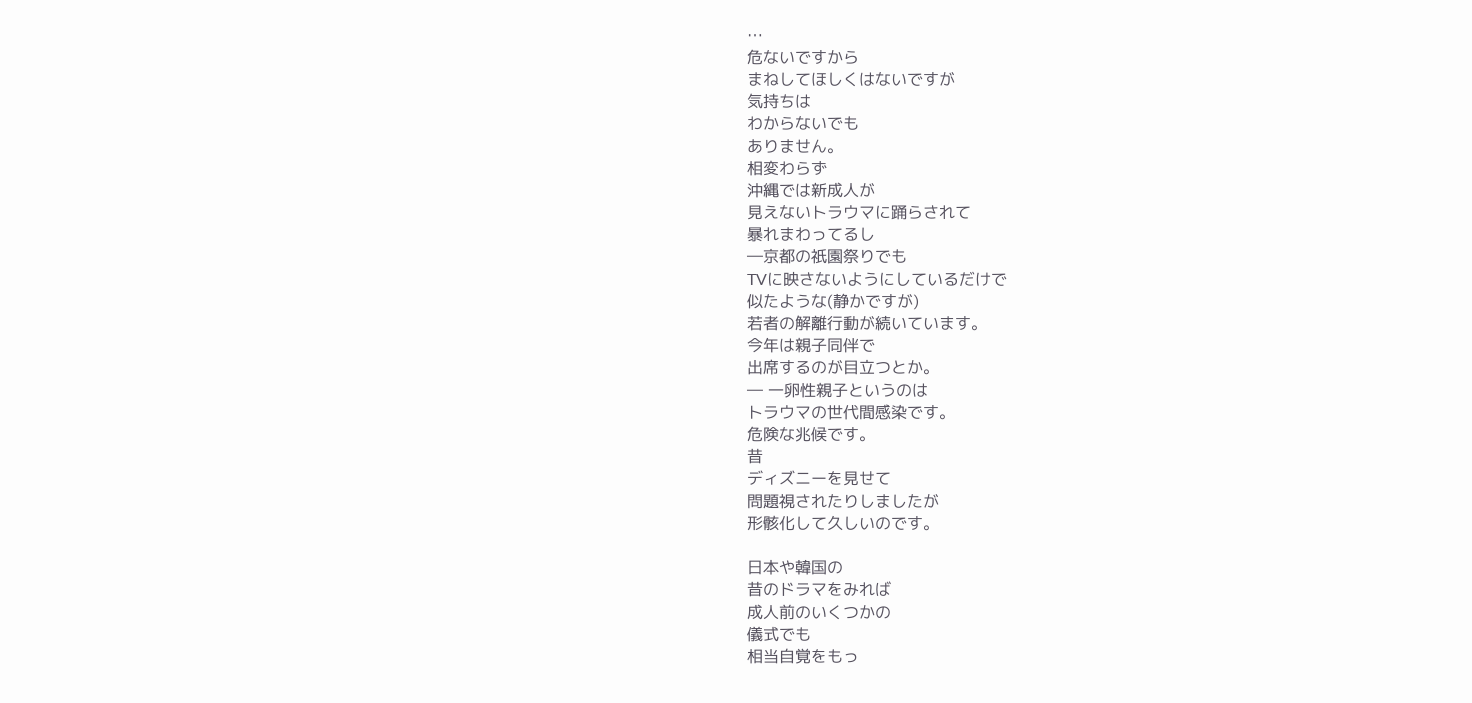…
危ないですから
まねしてほしくはないですが
気持ちは
わからないでも
ありません。
相変わらず
沖縄では新成人が
見えないトラウマに踊らされて
暴れまわってるし
―京都の祇園祭りでも
TVに映さないようにしているだけで
似たような(静かですが)
若者の解離行動が続いています。
今年は親子同伴で
出席するのが目立つとか。
― 一卵性親子というのは
トラウマの世代間感染です。
危険な兆候です。
昔
ディズニーを見せて
問題視されたりしましたが
形骸化して久しいのです。

日本や韓国の
昔のドラマをみれば
成人前のいくつかの
儀式でも
相当自覚をもっ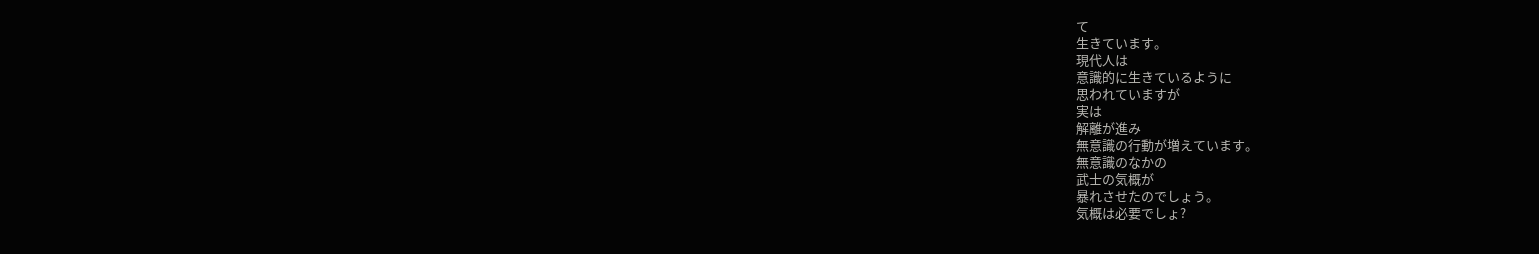て
生きています。
現代人は
意識的に生きているように
思われていますが
実は
解離が進み
無意識の行動が増えています。
無意識のなかの
武士の気概が
暴れさせたのでしょう。
気概は必要でしょ?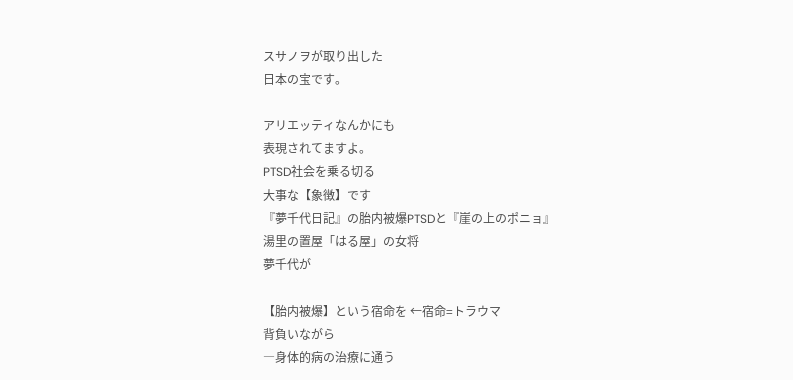スサノヲが取り出した
日本の宝です。

アリエッティなんかにも
表現されてますよ。
PTSD社会を乗る切る
大事な【象徴】です
『夢千代日記』の胎内被爆PTSDと『崖の上のポニョ』
湯里の置屋「はる屋」の女将
夢千代が

【胎内被爆】という宿命を ←宿命=トラウマ
背負いながら
―身体的病の治療に通う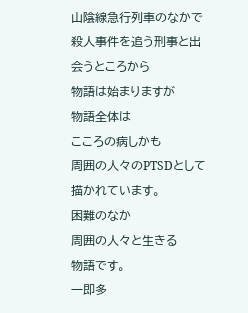山陰線急行列車のなかで
殺人事件を追う刑事と出会うところから
物語は始まりますが
物語全体は
こころの病しかも
周囲の人々のPTSDとして
描かれています。
困難のなか
周囲の人々と生きる
物語です。
一即多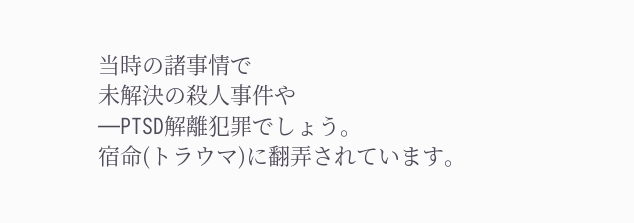当時の諸事情で
未解決の殺人事件や
―PTSD解離犯罪でしょう。
宿命(トラウマ)に翻弄されています。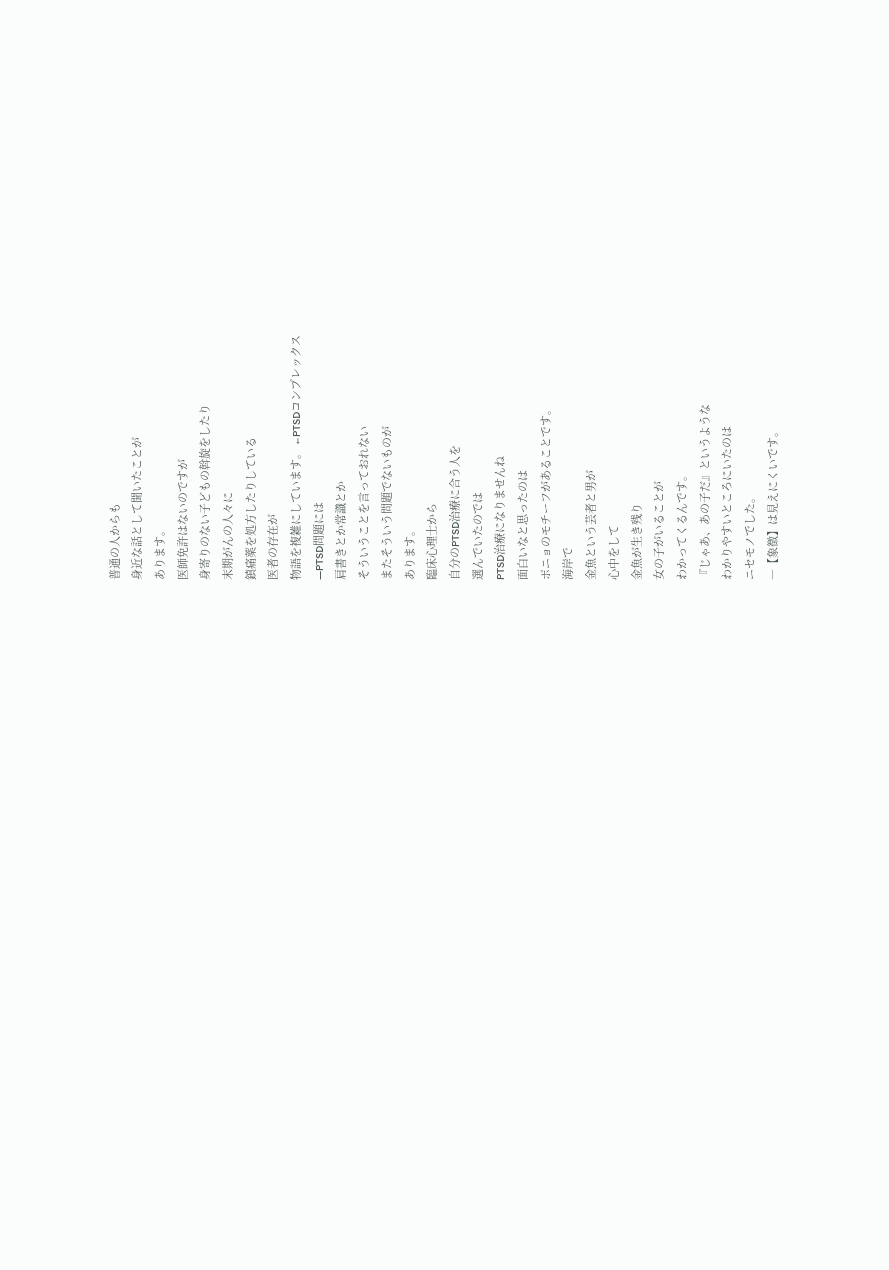普通の人からも
身近な話として聞いたことが
あります。
医師免許はないのですが
身寄りのない子どもの斡旋をしたり
末期がんの人々に
鎮痛薬を処方したりしている
医者の存在が
物語を複雑にしています。 ←PTSDコンプレックス
―PTSD問題には
肩書きとか常識とか
そういうことを言っておれない
またそういう問題でないものが
あります。
臨床心理士から
自分のPTSD治療に合う人を
選んでいたのでは
PTSD治療になりませんね
面白いなと思ったのは
ポニョのモチーフがあることです。
海岸で
金魚という芸者と男が
心中をして
金魚が生き残り
女の子がいることが
わかってくるんです。
『じゃあ、あの子だ』というような
わかりやすいところにいたのは
ニセモノでした。
―【象徴】は見えにくいです。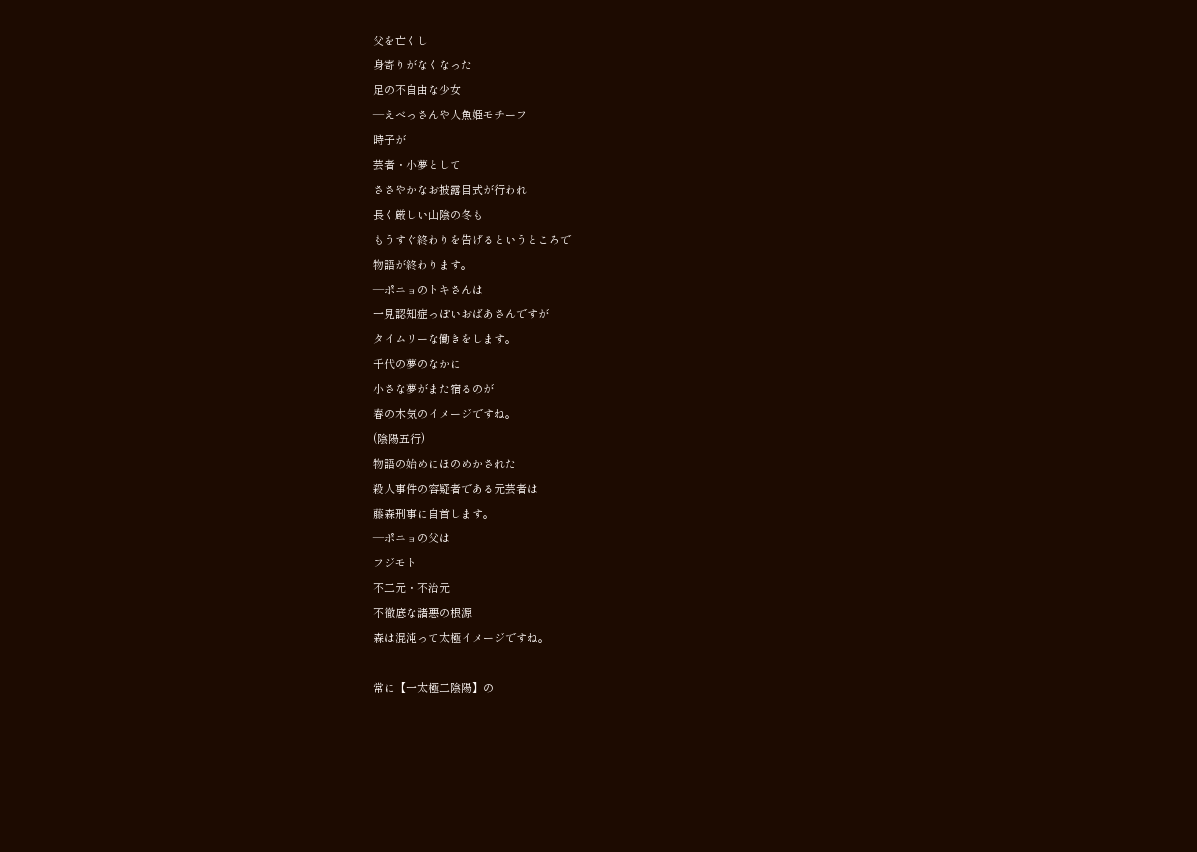父を亡くし
身寄りがなくなった
足の不自由な少女
―えべっさんや人魚姫モチーフ
時子が
芸者・小夢として
ささやかなお披露目式が行われ
長く厳しい山陰の冬も
もうすぐ終わりを告げるというところで
物語が終わります。
―ポニョのトキさんは
一見認知症っぽいおばあさんですが
タイムリーな働きをします。
千代の夢のなかに
小さな夢がまた宿るのが
春の木気のイメージですね。
(陰陽五行)
物語の始めにほのめかされた
殺人事件の容疑者である元芸者は
藤森刑事に自首します。
―ポニョの父は
フジモト
不二元・不治元
不徹底な諸悪の根源
森は混沌って太極イメージですね。

常に【一太極二陰陽】の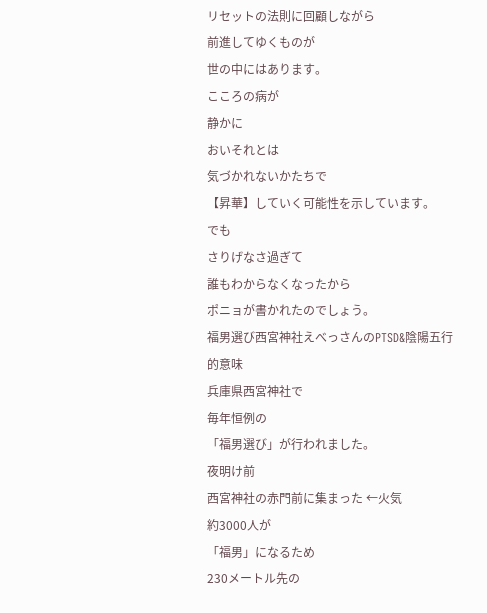リセットの法則に回顧しながら
前進してゆくものが
世の中にはあります。
こころの病が
静かに
おいそれとは
気づかれないかたちで
【昇華】していく可能性を示しています。
でも
さりげなさ過ぎて
誰もわからなくなったから
ポニョが書かれたのでしょう。
福男選び西宮神社えべっさんのPTSD&陰陽五行的意味
兵庫県西宮神社で
毎年恒例の
「福男選び」が行われました。
夜明け前
西宮神社の赤門前に集まった ←火気
約3000人が
「福男」になるため
230メートル先の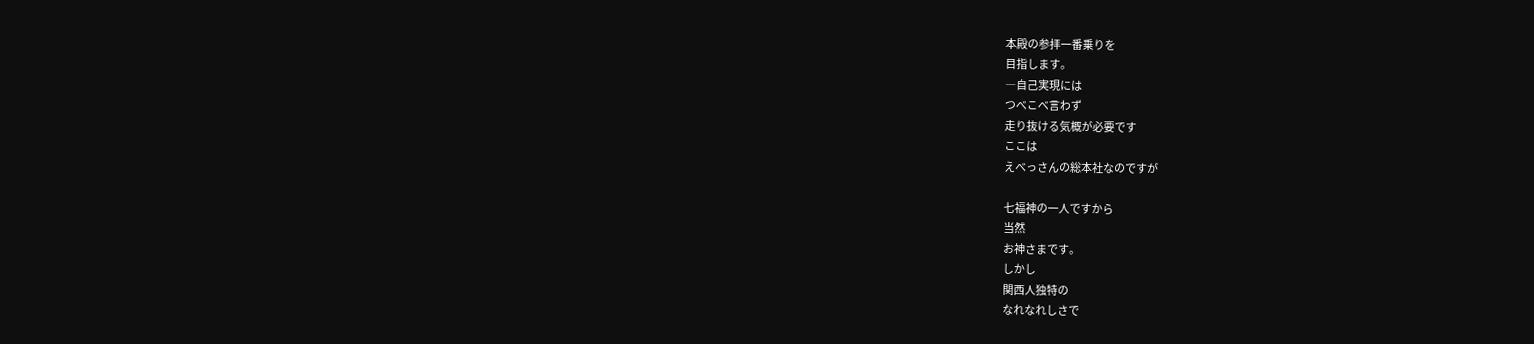本殿の参拝一番乗りを
目指します。
―自己実現には
つべこべ言わず
走り抜ける気概が必要です
ここは
えべっさんの総本社なのですが

七福神の一人ですから
当然
お神さまです。
しかし
関西人独特の
なれなれしさで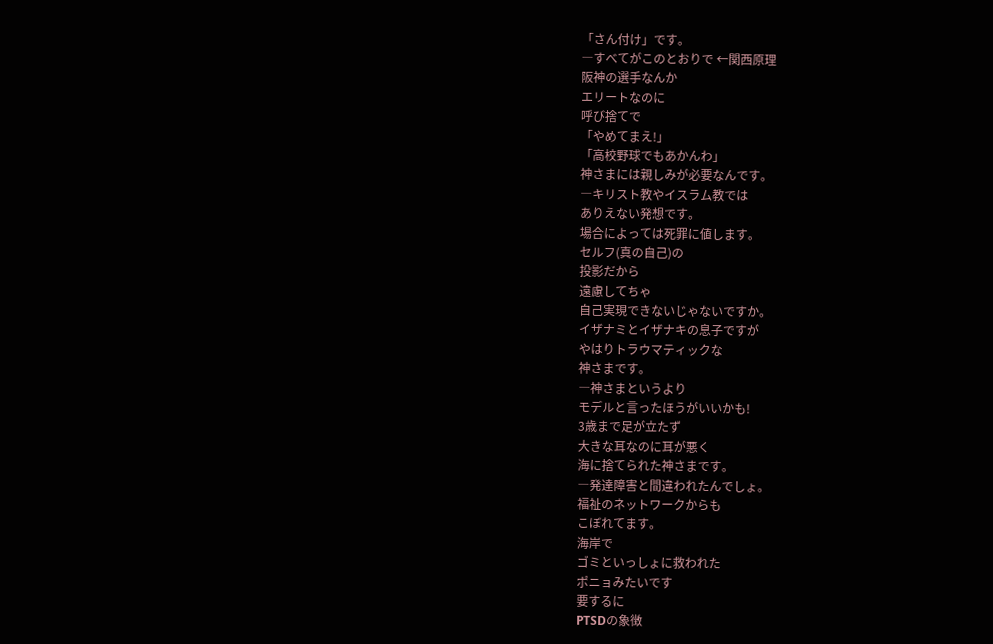「さん付け」です。
―すべてがこのとおりで ←関西原理
阪神の選手なんか
エリートなのに
呼び捨てで
「やめてまえ!」
「高校野球でもあかんわ」
神さまには親しみが必要なんです。
―キリスト教やイスラム教では
ありえない発想です。
場合によっては死罪に値します。
セルフ(真の自己)の
投影だから
遠慮してちゃ
自己実現できないじゃないですか。
イザナミとイザナキの息子ですが
やはりトラウマティックな
神さまです。
―神さまというより
モデルと言ったほうがいいかも!
3歳まで足が立たず
大きな耳なのに耳が悪く
海に捨てられた神さまです。
―発達障害と間違われたんでしょ。
福祉のネットワークからも
こぼれてます。
海岸で
ゴミといっしょに救われた
ポニョみたいです
要するに
PTSDの象徴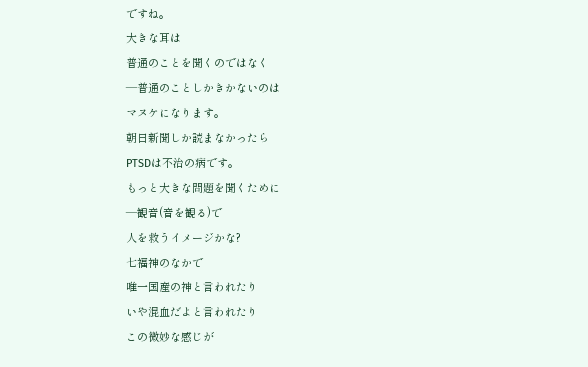ですね。
大きな耳は
普通のことを聞くのではなく
―普通のことしかきかないのは
マヌケになります。
朝日新聞しか読まなかったら
PTSDは不治の病です。
もっと大きな問題を聞くために
―観音(音を観る)で
人を救うイメージかな?
七福神のなかで
唯一国産の神と言われたり
いや混血だよと言われたり
この微妙な感じが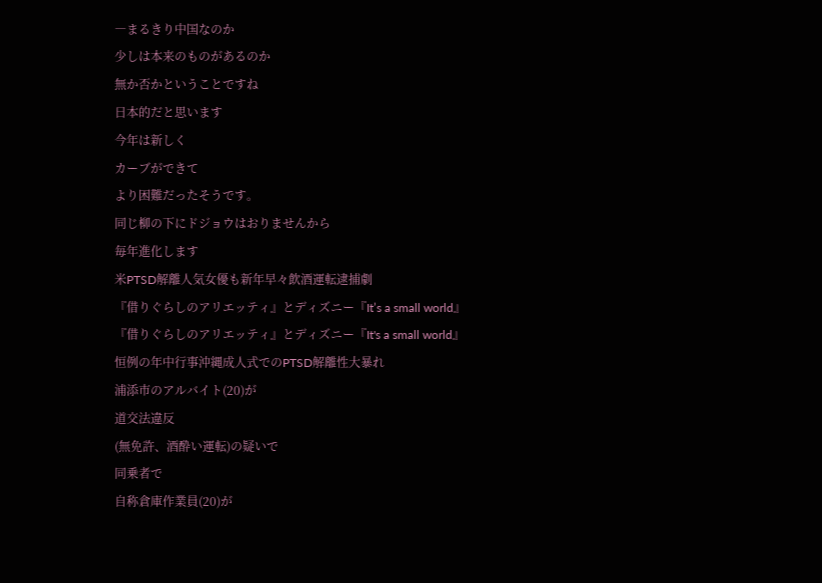―まるきり中国なのか
少しは本来のものがあるのか
無か否かということですね
日本的だと思います
今年は新しく
カーブができて
より困難だったそうです。
同じ柳の下にドジョウはおりませんから
毎年進化します
米PTSD解離人気女優も新年早々飲酒運転逮捕劇
『借りぐらしのアリエッティ』とディズニー『It’s a small world』
『借りぐらしのアリエッティ』とディズニー『It's a small world』
恒例の年中行事沖縄成人式でのPTSD解離性大暴れ
浦添市のアルバイト(20)が
道交法違反
(無免許、酒酔い運転)の疑いで
同乗者で
自称倉庫作業員(20)が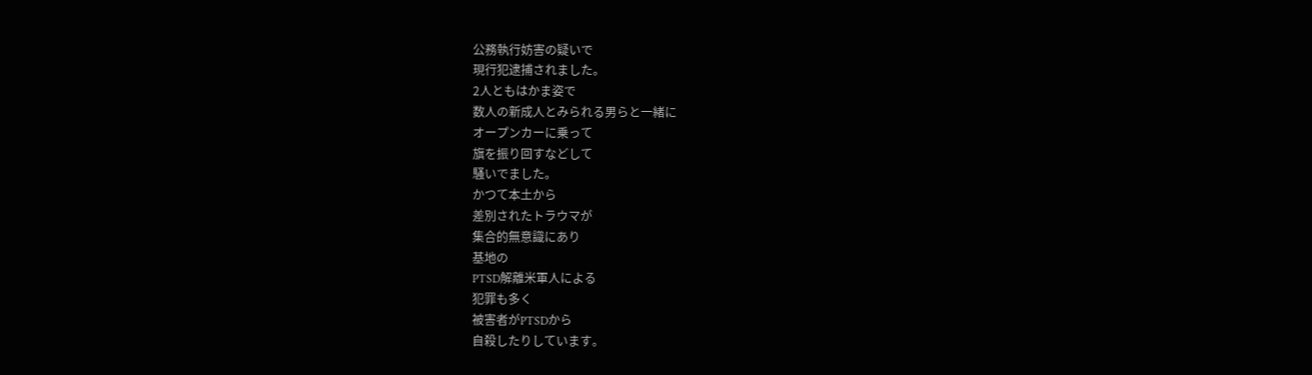公務執行妨害の疑いで
現行犯逮捕されました。
2人ともはかま姿で
数人の新成人とみられる男らと一緒に
オープンカーに乗って
旗を振り回すなどして
騒いでました。
かつて本土から
差別されたトラウマが
集合的無意識にあり
基地の
PTSD解離米軍人による
犯罪も多く
被害者がPTSDから
自殺したりしています。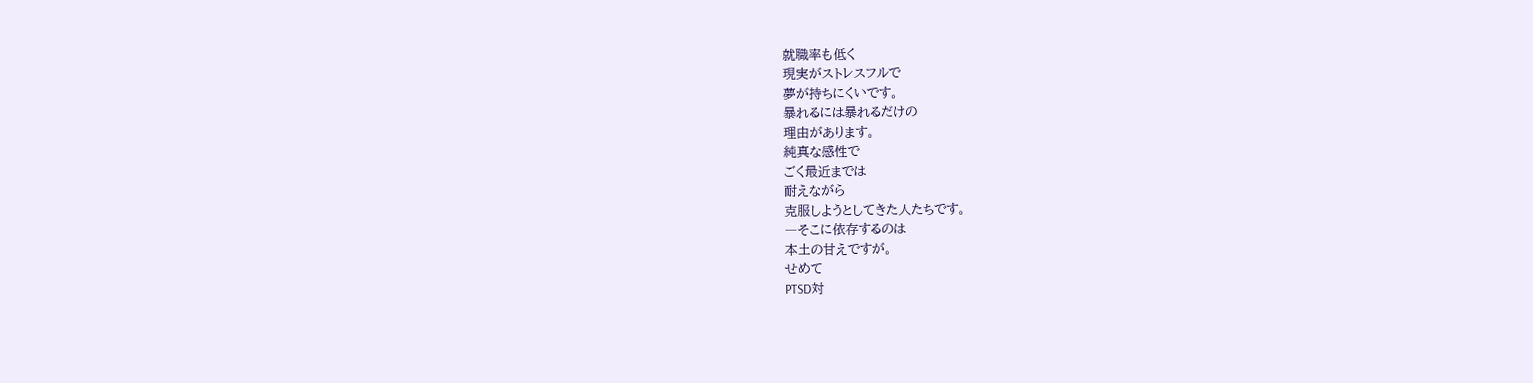就職率も低く
現実がストレスフルで
夢が持ちにくいです。
暴れるには暴れるだけの
理由があります。
純真な感性で
ごく最近までは
耐えながら
克服しようとしてきた人たちです。
―そこに依存するのは
本土の甘えですが。
せめて
PTSD対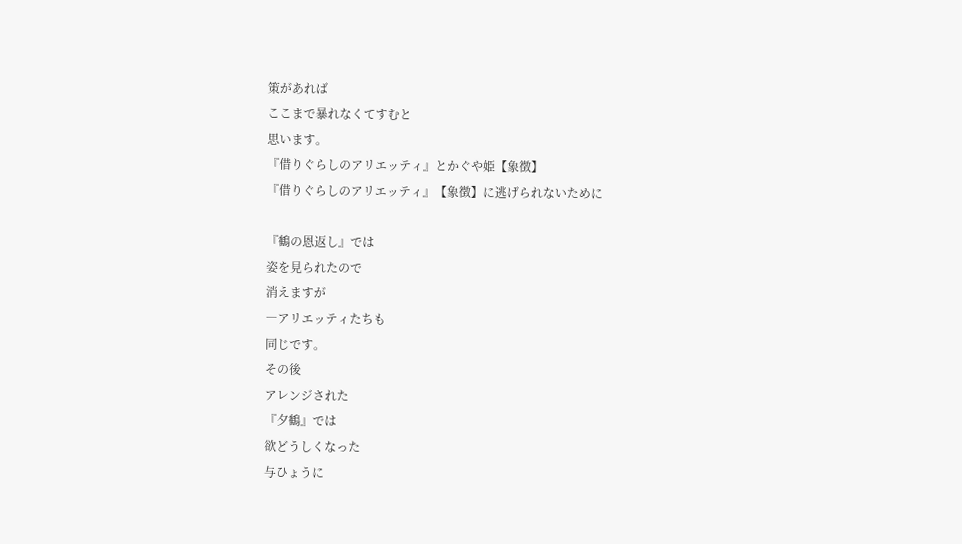策があれば
ここまで暴れなくてすむと
思います。
『借りぐらしのアリエッティ』とかぐや姫【象徴】
『借りぐらしのアリエッティ』【象徴】に逃げられないために

『鶴の恩返し』では
姿を見られたので
消えますが
―アリエッティたちも
同じです。
その後
アレンジされた
『夕鶴』では
欲どうしくなった
与ひょうに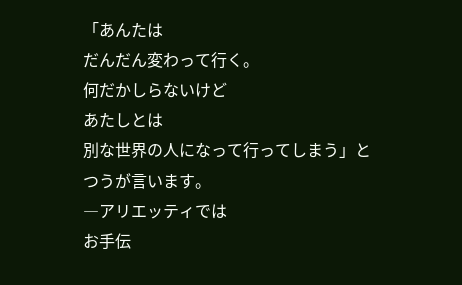「あんたは
だんだん変わって行く。
何だかしらないけど
あたしとは
別な世界の人になって行ってしまう」と
つうが言います。
―アリエッティでは
お手伝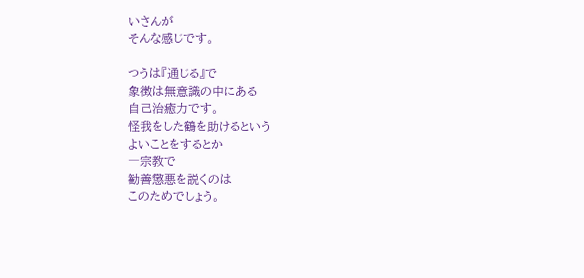いさんが
そんな感じです。

つうは『通じる』で
象徴は無意識の中にある
自己治癒力です。
怪我をした鶴を助けるという
よいことをするとか
―宗教で
勧善懲悪を説くのは
このためでしょう。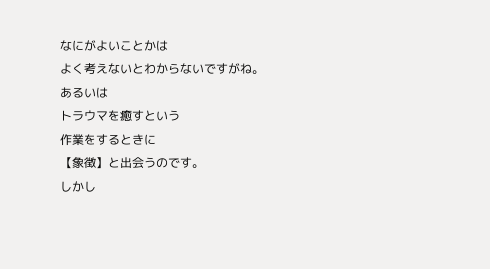なにがよいことかは
よく考えないとわからないですがね。
あるいは
トラウマを癒すという
作業をするときに
【象徴】と出会うのです。
しかし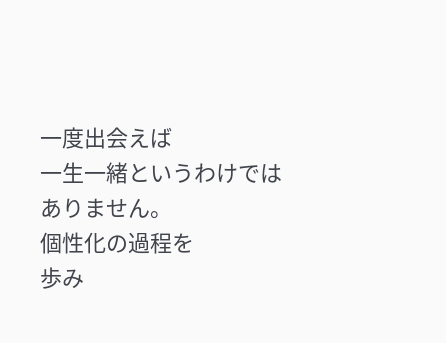一度出会えば
一生一緒というわけでは
ありません。
個性化の過程を
歩み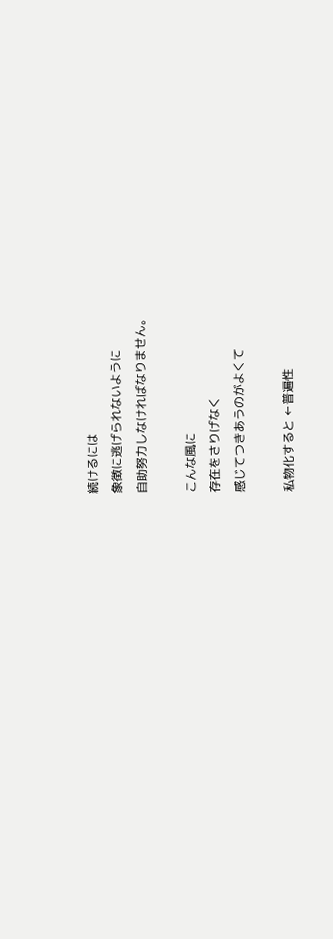続けるには
象徴に逃げられないように
自助努力しなければなりません。

こんな風に
存在をさりげなく
感じてつきあうのがよくて

私物化すると ←普遍性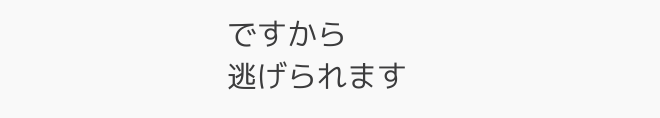ですから
逃げられます